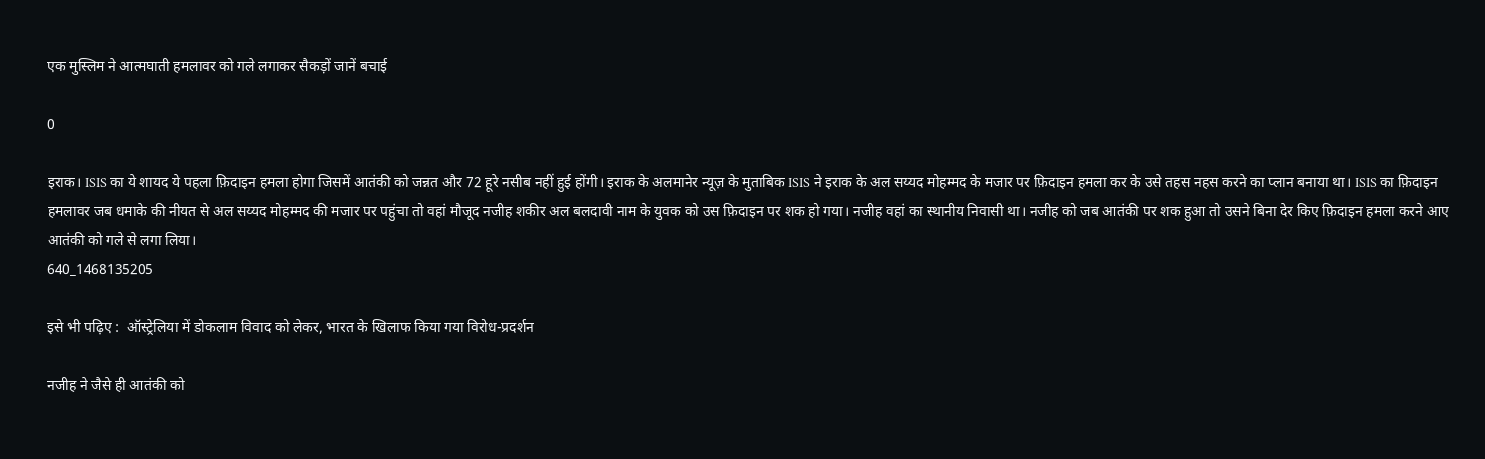एक मुस्लिम ने आत्मघाती हमलावर को गले लगाकर सैकड़ों जानें बचाई

0

इराक। ISIS का ये शायद ये पहला फ़िदाइन हमला होगा जिसमें आतंकी को जन्नत और 72 हूरे नसीब नहीं हुई होंगी। इराक के अलमानेर न्यूज़ के मुताबिक ISIS ने इराक के अल सय्यद मोहम्मद के मजार पर फ़िदाइन हमला कर के उसे तहस नहस करने का प्लान बनाया था। ISIS का फ़िदाइन हमलावर जब धमाके की नीयत से अल सय्यद मोहम्मद की मजार पर पहुंचा तो वहां मौजूद नजीह शकीर अल बलदावी नाम के युवक को उस फ़िदाइन पर शक हो गया। नजीह वहां का स्थानीय निवासी था। नजीह को जब आतंकी पर शक हुआ तो उसने बिना देर किए फ़िदाइन हमला करने आए आतंकी को गले से लगा लिया।
640_1468135205

इसे भी पढ़िए :  ऑस्ट्रेलिया में डोकलाम विवाद को लेकर, भारत के खिलाफ किया गया विरोध-प्रदर्शन

नजीह ने जैसे ही आतंकी को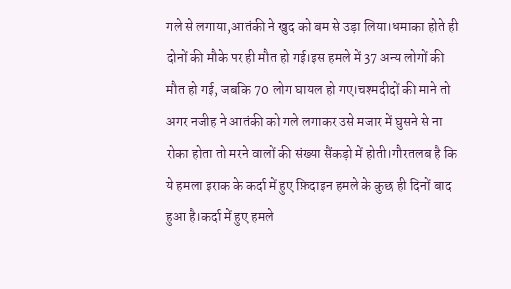गले से लगाया,आतंकी ने खुद को बम से उड़ा लिया।धमाका होते ही दोनों की मौके पर ही मौत हो गई।इस हमले में 37 अन्य लोगों की मौत हो गई, जबकि 70 लोग घायल हो गए।चश्मदीदों की माने तो अगर नजीह ने आतंकी को गले लगाकर उसे मजार में घुसने से ना रोका होता तो मरने वालों की संख्या सैंकड़ो में होती।गौरतलब है कि ये हमला इराक के कर्दा में हुए फ़िदाइन हमले के कुछ ही दिनों बाद हुआ है।कर्दा में हुए हमले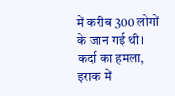में करीब 300 लोगों के जान गई थी। कर्दा का हमला, इराक में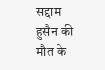सद्दाम हुसैन की मौत के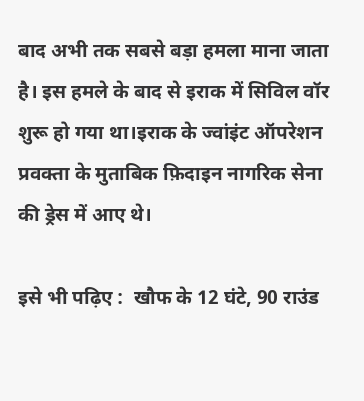बाद अभी तक सबसे बड़ा हमला माना जाता है। इस हमले के बाद से इराक में सिविल वॉर शुरू हो गया था।इराक के ज्वांइंट ऑपरेशन प्रवक्ता के मुताबिक फ़िदाइन नागरिक सेना की ड्रेस में आए थे।

इसे भी पढ़िए :  खौफ के 12 घंटे, 90 राउंड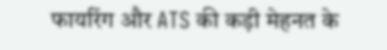फायरिंग और ATS की कड़ी मेहनत के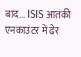बाद... ISIS आतंकी एनकाउंटर में ढेर